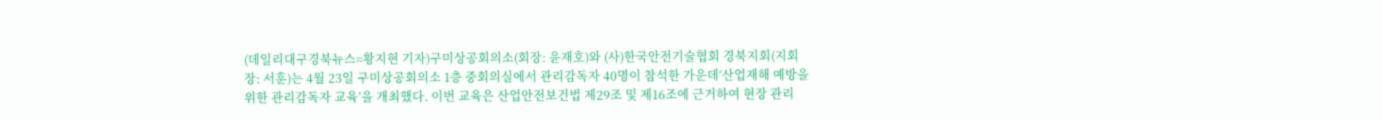(데일리대구경북뉴스=황지현 기자)구미상공회의소(회장: 윤재호)와 (사)한국안전기술협회 경북지회(지회장: 서훈)는 4월 23일 구미상공회의소 1층 중회의실에서 관리감독자 40명이 참석한 가운데‘산업재해 예방을 위한 관리감독자 교육’을 개최했다. 이번 교육은 산업안전보건법 제29조 및 제16조에 근거하여 현장 관리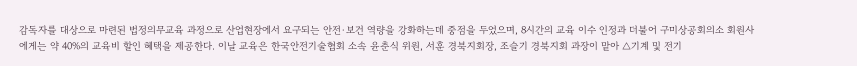감독자를 대상으로 마련된 법정의무교육 과정으로 산업현장에서 요구되는 안전·보건 역량을 강화하는데 중점을 두었으며, 8시간의 교육 이수 인정과 더불어 구미상공회의소 회원사에게는 약 40%의 교육비 할인 혜택을 제공한다. 이날 교육은 한국안전기술협회 소속 윤춘식 위원, 서훈 경북지회장, 조슬기 경북지회 과장이 맡아 △기계 및 전기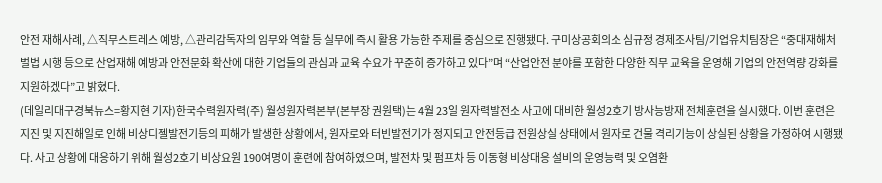안전 재해사례, △직무스트레스 예방, △관리감독자의 임무와 역할 등 실무에 즉시 활용 가능한 주제를 중심으로 진행됐다. 구미상공회의소 심규정 경제조사팀/기업유치팀장은 “중대재해처벌법 시행 등으로 산업재해 예방과 안전문화 확산에 대한 기업들의 관심과 교육 수요가 꾸준히 증가하고 있다”며 “산업안전 분야를 포함한 다양한 직무 교육을 운영해 기업의 안전역량 강화를 지원하겠다”고 밝혔다.
(데일리대구경북뉴스=황지현 기자)한국수력원자력(주) 월성원자력본부(본부장 권원택)는 4월 23일 원자력발전소 사고에 대비한 월성2호기 방사능방재 전체훈련을 실시했다. 이번 훈련은 지진 및 지진해일로 인해 비상디젤발전기등의 피해가 발생한 상황에서, 원자로와 터빈발전기가 정지되고 안전등급 전원상실 상태에서 원자로 건물 격리기능이 상실된 상황을 가정하여 시행됐다. 사고 상황에 대응하기 위해 월성2호기 비상요원 190여명이 훈련에 참여하였으며, 발전차 및 펌프차 등 이동형 비상대응 설비의 운영능력 및 오염환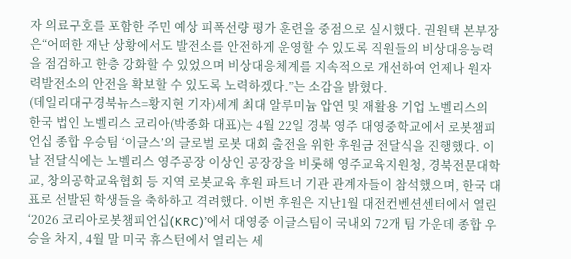자 의료구호를 포함한 주민 예상 피폭선량 평가 훈련을 중점으로 실시했다. 권원택 본부장은“어떠한 재난 상황에서도 발전소를 안전하게 운영할 수 있도록 직원들의 비상대응능력을 점검하고 한층 강화할 수 있었으며 비상대응체계를 지속적으로 개선하여 언제나 원자력발전소의 안전을 확보할 수 있도록 노력하겠다.”는 소감을 밝혔다.
(데일리대구경북뉴스=황지현 기자)세계 최대 알루미늄 압연 및 재활용 기업 노벨리스의 한국 법인 노벨리스 코리아(박종화 대표)는 4월 22일 경북 영주 대영중학교에서 로봇챔피언십 종합 우승팀 ‘이글스’의 글로벌 로봇 대회 출전을 위한 후원금 전달식을 진행했다. 이날 전달식에는 노벨리스 영주공장 이상인 공장장을 비롯해 영주교육지원청, 경북전문대학교, 창의공학교육협회 등 지역 로봇교육 후원 파트너 기관 관계자들이 참석했으며, 한국 대표로 선발된 학생들을 축하하고 격려했다. 이번 후원은 지난1월 대전컨벤션센터에서 열린 ‘2026 코리아로봇챔피언십(KRC)’에서 대영중 이글스팀이 국내외 72개 팀 가운데 종합 우승을 차지, 4월 말 미국 휴스턴에서 열리는 세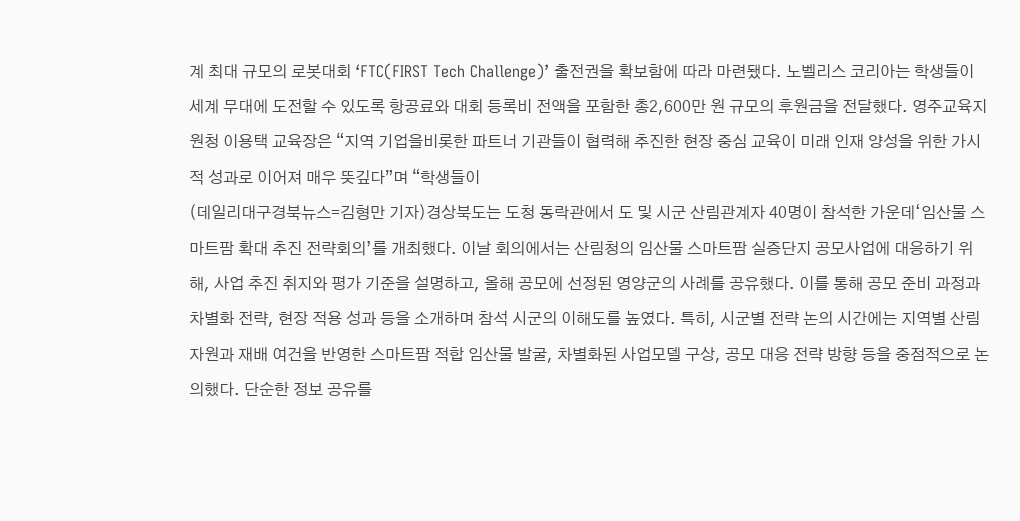계 최대 규모의 로봇대회 ‘FTC(FIRST Tech Challenge)’ 출전권을 확보함에 따라 마련됐다. 노벨리스 코리아는 학생들이 세계 무대에 도전할 수 있도록 항공료와 대회 등록비 전액을 포함한 총2,600만 원 규모의 후원금을 전달했다. 영주교육지원청 이용택 교육장은 “지역 기업을비롯한 파트너 기관들이 협력해 추진한 현장 중심 교육이 미래 인재 양성을 위한 가시적 성과로 이어져 매우 뜻깊다”며 “학생들이
(데일리대구경북뉴스=김형만 기자)경상북도는 도청 동락관에서 도 및 시군 산림관계자 40명이 참석한 가운데‘임산물 스마트팜 확대 추진 전략회의’를 개최했다. 이날 회의에서는 산림청의 임산물 스마트팜 실증단지 공모사업에 대응하기 위해, 사업 추진 취지와 평가 기준을 설명하고, 올해 공모에 선정된 영양군의 사례를 공유했다. 이를 통해 공모 준비 과정과 차별화 전략, 현장 적용 성과 등을 소개하며 참석 시군의 이해도를 높였다. 특히, 시군별 전략 논의 시간에는 지역별 산림자원과 재배 여건을 반영한 스마트팜 적합 임산물 발굴, 차별화된 사업모델 구상, 공모 대응 전략 방향 등을 중점적으로 논의했다. 단순한 정보 공유를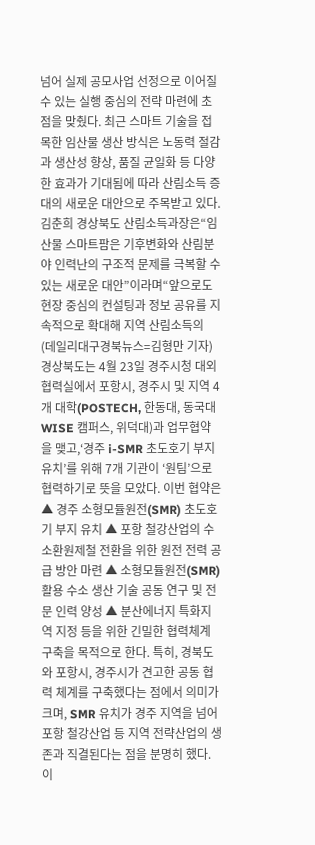넘어 실제 공모사업 선정으로 이어질 수 있는 실행 중심의 전략 마련에 초점을 맞췄다. 최근 스마트 기술을 접목한 임산물 생산 방식은 노동력 절감과 생산성 향상, 품질 균일화 등 다양한 효과가 기대됨에 따라 산림소득 증대의 새로운 대안으로 주목받고 있다. 김춘희 경상북도 산림소득과장은“임산물 스마트팜은 기후변화와 산림분야 인력난의 구조적 문제를 극복할 수 있는 새로운 대안”이라며“앞으로도 현장 중심의 컨설팅과 정보 공유를 지속적으로 확대해 지역 산림소득의
(데일리대구경북뉴스=김형만 기자)경상북도는 4월 23일 경주시청 대외협력실에서 포항시, 경주시 및 지역 4개 대학(POSTECH, 한동대, 동국대 WISE 캠퍼스, 위덕대)과 업무협약을 맺고,‘경주 i-SMR 초도호기 부지유치’를 위해 7개 기관이 ‘원팀’으로 협력하기로 뜻을 모았다. 이번 협약은 ▲ 경주 소형모듈원전(SMR) 초도호기 부지 유치 ▲ 포항 철강산업의 수소환원제철 전환을 위한 원전 전력 공급 방안 마련 ▲ 소형모듈원전(SMR) 활용 수소 생산 기술 공동 연구 및 전문 인력 양성 ▲ 분산에너지 특화지역 지정 등을 위한 긴밀한 협력체계 구축을 목적으로 한다. 특히, 경북도와 포항시, 경주시가 견고한 공동 협력 체계를 구축했다는 점에서 의미가 크며, SMR 유치가 경주 지역을 넘어 포항 철강산업 등 지역 전략산업의 생존과 직결된다는 점을 분명히 했다. 이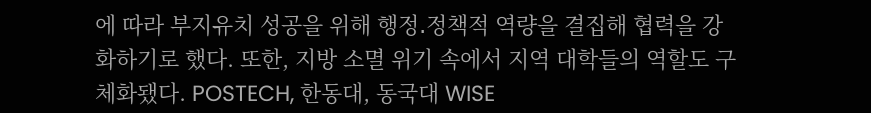에 따라 부지유치 성공을 위해 행정․정책적 역량을 결집해 협력을 강화하기로 했다. 또한, 지방 소멸 위기 속에서 지역 대학들의 역할도 구체화됐다. POSTECH, 한동대, 동국대 WISE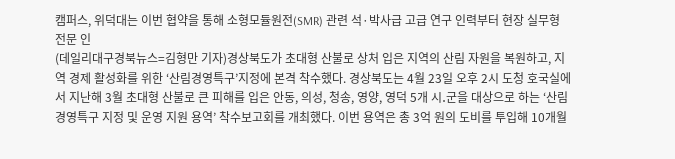캠퍼스, 위덕대는 이번 협약을 통해 소형모듈원전(SMR) 관련 석·박사급 고급 연구 인력부터 현장 실무형 전문 인
(데일리대구경북뉴스=김형만 기자)경상북도가 초대형 산불로 상처 입은 지역의 산림 자원을 복원하고, 지역 경제 활성화를 위한 ‘산림경영특구’지정에 본격 착수했다. 경상북도는 4월 23일 오후 2시 도청 호국실에서 지난해 3월 초대형 산불로 큰 피해를 입은 안동, 의성, 청송, 영양, 영덕 5개 시․군을 대상으로 하는 ‘산림경영특구 지정 및 운영 지원 용역’ 착수보고회를 개최했다. 이번 용역은 총 3억 원의 도비를 투입해 10개월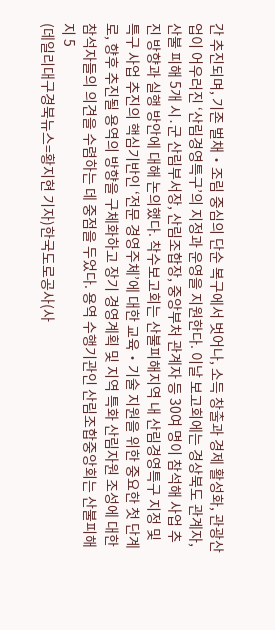간 추진되며, 기존 벌채‧조림 중심의 단순 복구에서 벗어나, 소득 창출과 경제 활성화, 관광산업이 어우러진 ‘산림경영특구’의 지정과 운영을 지원한다. 이날 보고회에는 경상북도 관계자, 산불 피해 5개 시․군 산림부서장, 산림조합장, 중앙부처 관계자 등 30여 명이 참석해 사업 추진 방향과 실행 방안에 대해 논의했다. 착수보고회는 산불피해지역 내 산림경영특구 지정 및 특구 사업 추진의 핵심기반인 ‘전문 경영주체’에 대한 교육‧기술 지원을 위한 중요한 첫 단계로, 향후 추진될 용역의 방향을 구체화하고 장기 경영계획 및 지역 특화 산림자원 조성에 대한 참석자들의 의견을 수렴하는 데 중점을 두었다. 용역 수행기관인 산림조합중앙회는 산불피해지 5
(데일리대구경북뉴스=황지현 기자)한국도로공사(사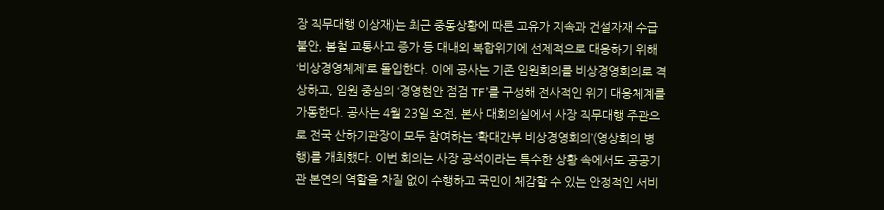장 직무대행 이상재)는 최근 중동상황에 따른 고유가 지속과 건설자재 수급 불안, 봄철 교통사고 증가 등 대내외 복합위기에 선제적으로 대응하기 위해 ‘비상경영체제’로 돌입한다. 이에 공사는 기존 임원회의를 비상경영회의로 격상하고, 임원 중심의 ‘경영현안 점검 TF’를 구성해 전사적인 위기 대응체계를 가동한다. 공사는 4월 23일 오전, 본사 대회의실에서 사장 직무대행 주관으로 전국 산하기관장이 모두 참여하는 ‘확대간부 비상경영회의’(영상회의 병행)를 개최했다. 이번 회의는 사장 공석이라는 특수한 상황 속에서도 공공기관 본연의 역할을 차질 없이 수행하고 국민이 체감할 수 있는 안정적인 서비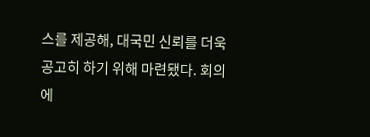스를 제공해, 대국민 신뢰를 더욱 공고히 하기 위해 마련됐다. 회의에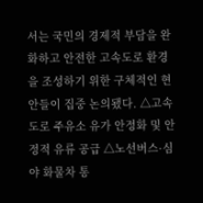서는 국민의 경제적 부담을 완화하고 안전한 고속도로 환경을 조성하기 위한 구체적인 현안들이 집중 논의됐다. △고속도로 주유소 유가 안정화 및 안정적 유류 공급 △노선버스·심야 화물차 통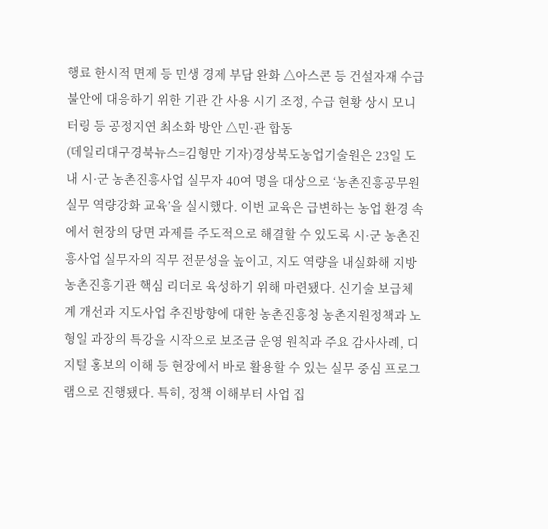행료 한시적 면제 등 민생 경제 부담 완화 △아스콘 등 건설자재 수급 불안에 대응하기 위한 기관 간 사용 시기 조정, 수급 현황 상시 모니터링 등 공정지연 최소화 방안 △민·관 합동
(데일리대구경북뉴스=김형만 기자)경상북도농업기술원은 23일 도내 시·군 농촌진흥사업 실무자 40여 명을 대상으로 ‘농촌진흥공무원 실무 역량강화 교육’을 실시했다. 이번 교육은 급변하는 농업 환경 속에서 현장의 당면 과제를 주도적으로 해결할 수 있도록 시·군 농촌진흥사업 실무자의 직무 전문성을 높이고, 지도 역량을 내실화해 지방농촌진흥기관 핵심 리더로 육성하기 위해 마련됐다. 신기술 보급체계 개선과 지도사업 추진방향에 대한 농촌진흥청 농촌지원정책과 노형일 과장의 특강을 시작으로 보조금 운영 원칙과 주요 감사사례, 디지털 홍보의 이해 등 현장에서 바로 활용할 수 있는 실무 중심 프로그램으로 진행됐다. 특히, 정책 이해부터 사업 집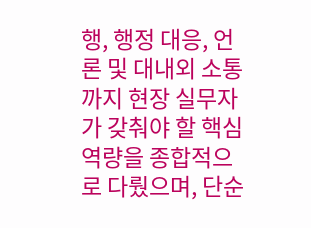행, 행정 대응, 언론 및 대내외 소통까지 현장 실무자가 갖춰야 할 핵심 역량을 종합적으로 다뤘으며, 단순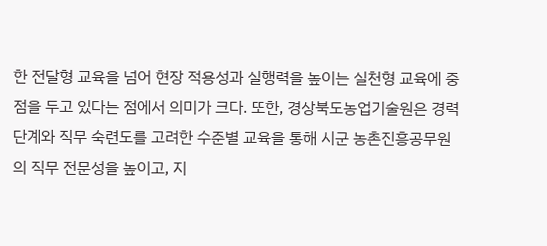한 전달형 교육을 넘어 현장 적용성과 실행력을 높이는 실천형 교육에 중점을 두고 있다는 점에서 의미가 크다. 또한, 경상북도농업기술원은 경력 단계와 직무 숙련도를 고려한 수준별 교육을 통해 시군 농촌진흥공무원의 직무 전문성을 높이고, 지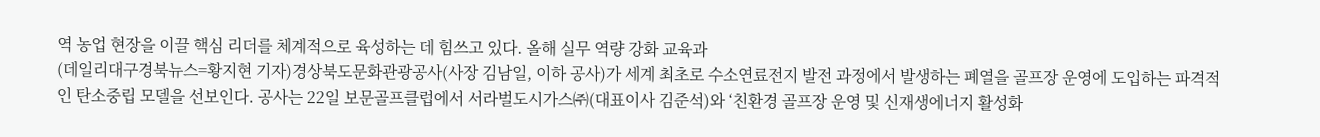역 농업 현장을 이끌 핵심 리더를 체계적으로 육성하는 데 힘쓰고 있다. 올해 실무 역량 강화 교육과
(데일리대구경북뉴스=황지현 기자)경상북도문화관광공사(사장 김남일, 이하 공사)가 세계 최초로 수소연료전지 발전 과정에서 발생하는 폐열을 골프장 운영에 도입하는 파격적인 탄소중립 모델을 선보인다. 공사는 22일 보문골프클럽에서 서라벌도시가스㈜(대표이사 김준석)와 ‘친환경 골프장 운영 및 신재생에너지 활성화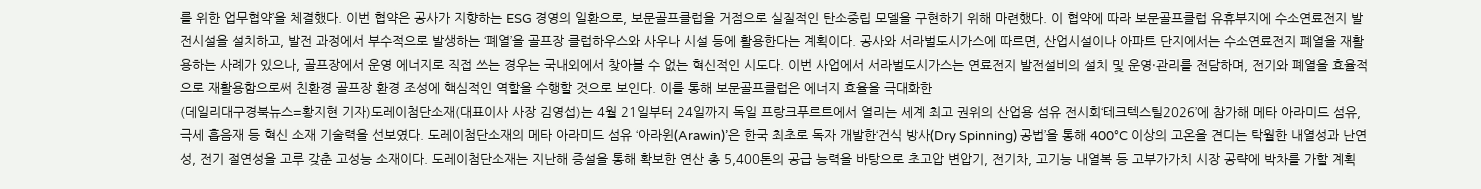를 위한 업무협약’을 체결했다. 이번 협약은 공사가 지향하는 ESG 경영의 일환으로, 보문골프클럽을 거점으로 실질적인 탄소중립 모델을 구현하기 위해 마련했다. 이 협약에 따라 보문골프클럽 유휴부지에 수소연료전지 발전시설을 설치하고, 발전 과정에서 부수적으로 발생하는 ‘폐열’을 골프장 클럽하우스와 사우나 시설 등에 활용한다는 계획이다. 공사와 서라벌도시가스에 따르면, 산업시설이나 아파트 단지에서는 수소연료전지 폐열을 재활용하는 사례가 있으나, 골프장에서 운영 에너지로 직접 쓰는 경우는 국내외에서 찾아볼 수 없는 혁신적인 시도다. 이번 사업에서 서라벌도시가스는 연료전지 발전설비의 설치 및 운영·관리를 전담하며, 전기와 폐열을 효율적으로 재활용함으로써 친환경 골프장 환경 조성에 핵심적인 역할을 수행할 것으로 보인다. 이를 통해 보문골프클럽은 에너지 효율을 극대화한
(데일리대구경북뉴스=황지현 기자)도레이첨단소재(대표이사 사장 김영섭)는 4월 21일부터 24일까지 독일 프랑크푸르트에서 열리는 세계 최고 권위의 산업용 섬유 전시회‘테크텍스틸2026’에 참가해 메타 아라미드 섬유, 극세 흡음재 등 혁신 소재 기술력을 선보였다. 도레이첨단소재의 메타 아라미드 섬유 ‘아라윈(Arawin)’은 한국 최초로 독자 개발한‘건식 방사(Dry Spinning) 공법’을 통해 400°C 이상의 고온을 견디는 탁월한 내열성과 난연성, 전기 절연성을 고루 갖춘 고성능 소재이다. 도레이첨단소재는 지난해 증설을 통해 확보한 연산 총 5,400톤의 공급 능력을 바탕으로 초고압 변압기, 전기차, 고기능 내열복 등 고부가가치 시장 공략에 박차를 가할 계획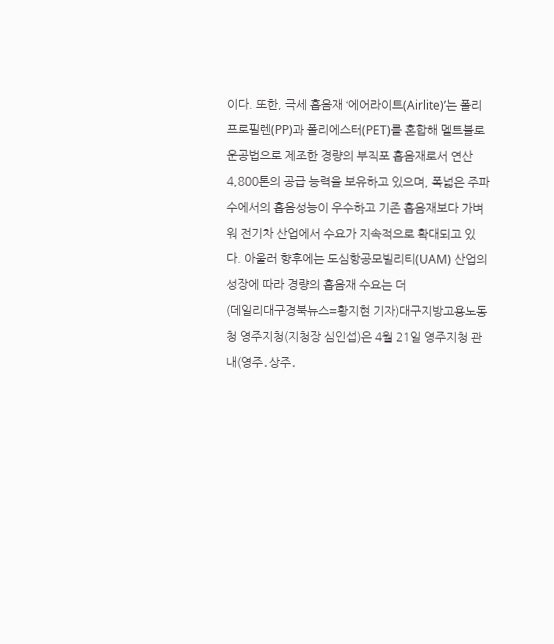이다. 또한, 극세 흡음재 ‘에어라이트(Airlite)’는 폴리프로필렌(PP)과 폴리에스터(PET)를 혼합해 멜트블로운공법으로 제조한 경량의 부직포 흡음재로서 연산4,800톤의 공급 능력을 보유하고 있으며, 폭넓은 주파수에서의 흡음성능이 우수하고 기존 흡음재보다 가벼워 전기차 산업에서 수요가 지속적으로 확대되고 있다. 아울러 향후에는 도심항공모빌리티(UAM) 산업의 성장에 따라 경량의 흡음재 수요는 더
(데일리대구경북뉴스=황지현 기자)대구지방고용노동청 영주지청(지청장 심인섭)은 4월 21일 영주지청 관내(영주․상주․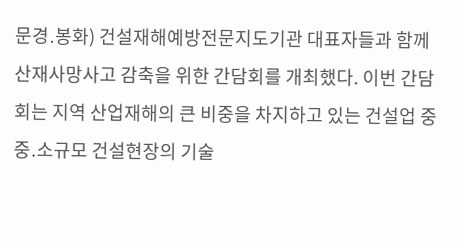문경․봉화) 건설재해예방전문지도기관 대표자들과 함께 산재사망사고 감축을 위한 간담회를 개최했다. 이번 간담회는 지역 산업재해의 큰 비중을 차지하고 있는 건설업 중 중․소규모 건설현장의 기술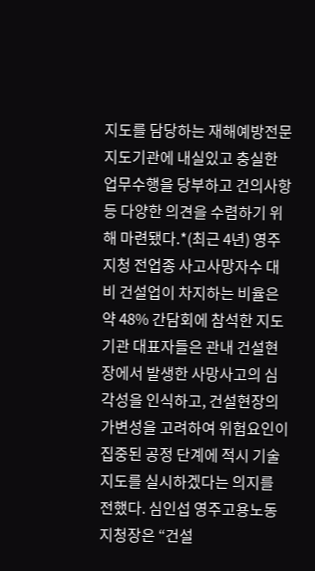지도를 담당하는 재해예방전문지도기관에 내실있고 충실한 업무수행을 당부하고 건의사항 등 다양한 의견을 수렴하기 위해 마련됐다.*(최근 4년) 영주지청 전업종 사고사망자수 대비 건설업이 차지하는 비율은 약 48% 간담회에 참석한 지도기관 대표자들은 관내 건설현장에서 발생한 사망사고의 심각성을 인식하고, 건설현장의 가변성을 고려하여 위험요인이 집중된 공정 단계에 적시 기술지도를 실시하겠다는 의지를 전했다. 심인섭 영주고용노동지청장은 “건설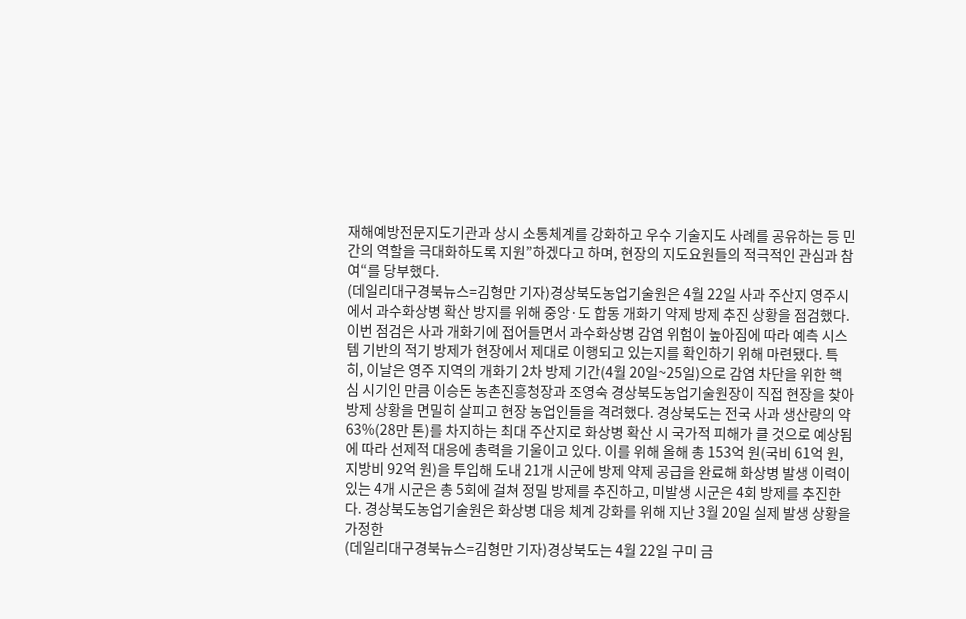재해예방전문지도기관과 상시 소통체계를 강화하고 우수 기술지도 사례를 공유하는 등 민간의 역할을 극대화하도록 지원”하겠다고 하며, 현장의 지도요원들의 적극적인 관심과 참여“를 당부했다.
(데일리대구경북뉴스=김형만 기자)경상북도농업기술원은 4월 22일 사과 주산지 영주시에서 과수화상병 확산 방지를 위해 중앙·도 합동 개화기 약제 방제 추진 상황을 점검했다. 이번 점검은 사과 개화기에 접어들면서 과수화상병 감염 위험이 높아짐에 따라 예측 시스템 기반의 적기 방제가 현장에서 제대로 이행되고 있는지를 확인하기 위해 마련됐다. 특히, 이날은 영주 지역의 개화기 2차 방제 기간(4월 20일~25일)으로 감염 차단을 위한 핵심 시기인 만큼 이승돈 농촌진흥청장과 조영숙 경상북도농업기술원장이 직접 현장을 찾아 방제 상황을 면밀히 살피고 현장 농업인들을 격려했다. 경상북도는 전국 사과 생산량의 약 63%(28만 톤)를 차지하는 최대 주산지로 화상병 확산 시 국가적 피해가 클 것으로 예상됨에 따라 선제적 대응에 총력을 기울이고 있다. 이를 위해 올해 총 153억 원(국비 61억 원, 지방비 92억 원)을 투입해 도내 21개 시군에 방제 약제 공급을 완료해 화상병 발생 이력이 있는 4개 시군은 총 5회에 걸쳐 정밀 방제를 추진하고, 미발생 시군은 4회 방제를 추진한다. 경상북도농업기술원은 화상병 대응 체계 강화를 위해 지난 3월 20일 실제 발생 상황을 가정한
(데일리대구경북뉴스=김형만 기자)경상북도는 4월 22일 구미 금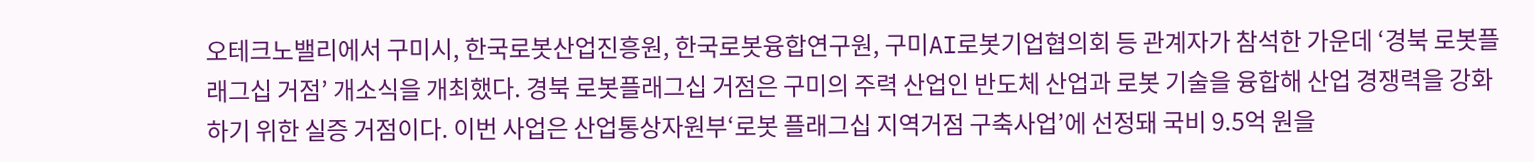오테크노밸리에서 구미시, 한국로봇산업진흥원, 한국로봇융합연구원, 구미AI로봇기업협의회 등 관계자가 참석한 가운데 ‘경북 로봇플래그십 거점’ 개소식을 개최했다. 경북 로봇플래그십 거점은 구미의 주력 산업인 반도체 산업과 로봇 기술을 융합해 산업 경쟁력을 강화하기 위한 실증 거점이다. 이번 사업은 산업통상자원부‘로봇 플래그십 지역거점 구축사업’에 선정돼 국비 9.5억 원을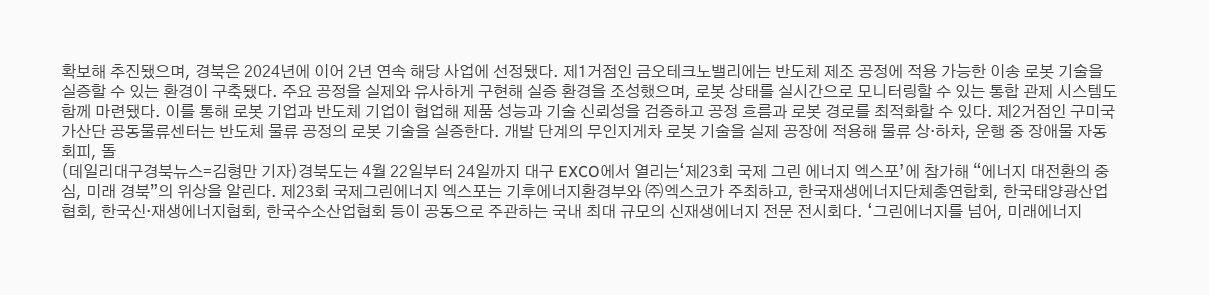확보해 추진됐으며, 경북은 2024년에 이어 2년 연속 해당 사업에 선정됐다. 제1거점인 금오테크노밸리에는 반도체 제조 공정에 적용 가능한 이송 로봇 기술을 실증할 수 있는 환경이 구축됐다. 주요 공정을 실제와 유사하게 구현해 실증 환경을 조성했으며, 로봇 상태를 실시간으로 모니터링할 수 있는 통합 관제 시스템도 함께 마련됐다. 이를 통해 로봇 기업과 반도체 기업이 협업해 제품 성능과 기술 신뢰성을 검증하고 공정 흐름과 로봇 경로를 최적화할 수 있다. 제2거점인 구미국가산단 공동물류센터는 반도체 물류 공정의 로봇 기술을 실증한다. 개발 단계의 무인지게차 로봇 기술을 실제 공장에 적용해 물류 상·하차, 운행 중 장애물 자동 회피, 돌
(데일리대구경북뉴스=김형만 기자)경북도는 4월 22일부터 24일까지 대구 EXCO에서 열리는‘제23회 국제 그린 에너지 엑스포’에 참가해 “에너지 대전환의 중심, 미래 경북”의 위상을 알린다. 제23회 국제그린에너지 엑스포는 기후에너지환경부와 ㈜엑스코가 주최하고, 한국재생에너지단체총연합회, 한국태양광산업협회, 한국신‧재생에너지협회, 한국수소산업협회 등이 공동으로 주관하는 국내 최대 규모의 신재생에너지 전문 전시회다. ‘그린에너지를 넘어, 미래에너지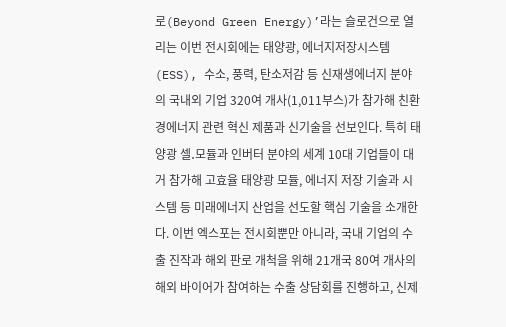로(Beyond Green Energy)’라는 슬로건으로 열리는 이번 전시회에는 태양광, 에너지저장시스템(ESS), 수소, 풍력, 탄소저감 등 신재생에너지 분야의 국내외 기업 320여 개사(1,011부스)가 참가해 친환경에너지 관련 혁신 제품과 신기술을 선보인다. 특히 태양광 셀․모듈과 인버터 분야의 세계 10대 기업들이 대거 참가해 고효율 태양광 모듈, 에너지 저장 기술과 시스템 등 미래에너지 산업을 선도할 핵심 기술을 소개한다. 이번 엑스포는 전시회뿐만 아니라, 국내 기업의 수출 진작과 해외 판로 개척을 위해 21개국 80여 개사의 해외 바이어가 참여하는 수출 상담회를 진행하고, 신제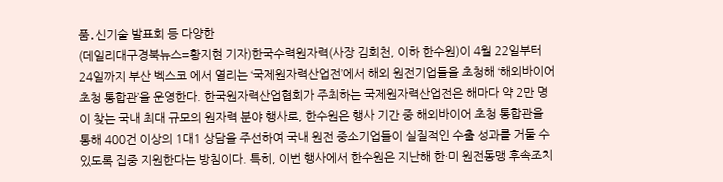품․신기술 발표회 등 다양한
(데일리대구경북뉴스=황지현 기자)한국수력원자력(사장 김회천, 이하 한수원)이 4월 22일부터 24일까지 부산 벡스코 에서 열리는 ‘국제원자력산업전’에서 해외 원전기업들을 초청해 ‘해외바이어 초청 통합관’을 운영한다. 한국원자력산업협회가 주최하는 국제원자력산업전은 해마다 약 2만 명이 찾는 국내 최대 규모의 원자력 분야 행사로, 한수원은 행사 기간 중 해외바이어 초청 통합관을 통해 400건 이상의 1대1 상담을 주선하여 국내 원전 중소기업들이 실질적인 수출 성과를 거둘 수 있도록 집중 지원한다는 방침이다. 특히, 이번 행사에서 한수원은 지난해 한·미 원전동맹 후속조치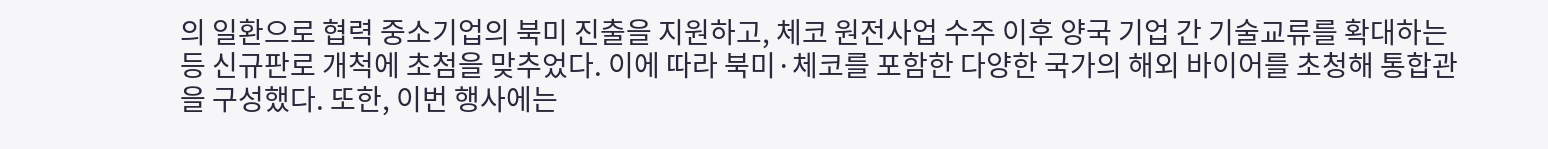의 일환으로 협력 중소기업의 북미 진출을 지원하고, 체코 원전사업 수주 이후 양국 기업 간 기술교류를 확대하는 등 신규판로 개척에 초첨을 맞추었다. 이에 따라 북미·체코를 포함한 다양한 국가의 해외 바이어를 초청해 통합관을 구성했다. 또한, 이번 행사에는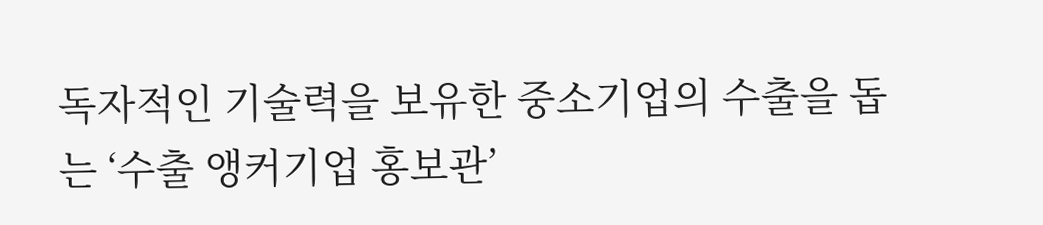독자적인 기술력을 보유한 중소기업의 수출을 돕는 ‘수출 앵커기업 홍보관’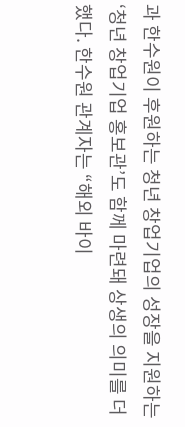과 한수원이 후원하는 청년 창업기업의 성장을 지원하는 ‘청년 창업기업 홍보관’도 함께 마련돼 상생의 의미를 더했다. 한수원 관계자는 “해외 바이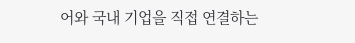어와 국내 기업을 직접 연결하는